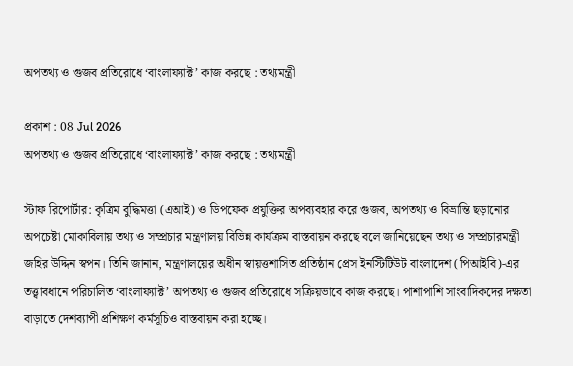অপতথ্য ও গুজব প্রতিরোধে ‘বাংলাফ্যাক্ট’ কাজ করছে : তথ্যমন্ত্রী

প্রকাশ : 08 Jul 2026
অপতথ্য ও গুজব প্রতিরোধে ‘বাংলাফ্যাক্ট’ কাজ করছে : তথ্যমন্ত্রী

স্টাফ রিপোর্টার: কৃত্রিম বুদ্ধিমত্তা (এআই) ও ডিপফেক প্রযুক্তির অপব্যবহার করে গুজব, অপতথ্য ও বিভ্রান্তি ছড়ানোর অপচেষ্টা মোকাবিলায় তথ্য ও সম্প্রচার মন্ত্রণালয় বিভিন্ন কার্যক্রম বাস্তবায়ন করছে বলে জানিয়েছেন তথ্য ও সম্প্রচারমন্ত্রী জহির উদ্দিন স্বপন। তিনি জানান, মন্ত্রণালয়ের অধীন স্বায়ত্তশাসিত প্রতিষ্ঠান প্রেস ইনস্টিটিউট বাংলাদেশ (পিআইবি)-এর তত্ত্বাবধানে পরিচালিত ‘বাংলাফ্যাক্ট’ অপতথ্য ও গুজব প্রতিরোধে সক্রিয়ভাবে কাজ করছে। পাশাপাশি সাংবাদিকদের দক্ষতা বাড়াতে দেশব্যাপী প্রশিক্ষণ কর্মসূচিও বাস্তবায়ন করা হচ্ছে।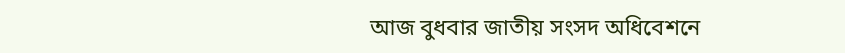আজ বুধবার জাতীয় সংসদ অধিবেশনে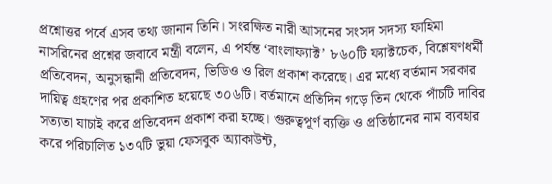প্রশ্নোত্তর পর্বে এসব তথ্য জানান তিনি। সংরক্ষিত নারী আসনের সংসদ সদস্য ফাহিমা নাসরিনের প্রশ্নের জবাবে মন্ত্রী বলেন, এ পর্যন্ত ‘বাংলাফ্যাক্ট’ ৮৬০টি ফ্যাক্টচেক, বিশ্লেষণধর্মী প্রতিবেদন, অনুসন্ধানী প্রতিবেদন, ভিডিও ও রিল প্রকাশ করেছে। এর মধ্যে বর্তমান সরকার দায়িত্ব গ্রহণের পর প্রকাশিত হয়েছে ৩০৬টি। বর্তমানে প্রতিদিন গড়ে তিন থেকে পাঁচটি দাবির সত্যতা যাচাই করে প্রতিবেদন প্রকাশ করা হচ্ছে। গুরুত্বপূর্ণ ব্যক্তি ও প্রতিষ্ঠানের নাম ব্যবহার করে পরিচালিত ১৩৭টি ভুয়া ফেসবুক অ্যাকাউন্ট,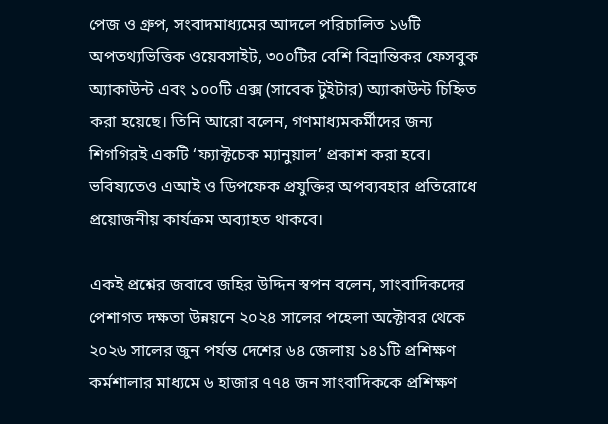পেজ ও গ্রুপ, সংবাদমাধ্যমের আদলে পরিচালিত ১৬টি অপতথ্যভিত্তিক ওয়েবসাইট, ৩০০টির বেশি বিভ্রান্তিকর ফেসবুক অ্যাকাউন্ট এবং ১০০টি এক্স (সাবেক টুইটার) অ্যাকাউন্ট চিহ্নিত করা হয়েছে। তিনি আরো বলেন, গণমাধ্যমকর্মীদের জন্য শিগগিরই একটি ‘ফ্যাক্টচেক ম্যানুয়াল’ প্রকাশ করা হবে। ভবিষ্যতেও এআই ও ডিপফেক প্রযুক্তির অপব্যবহার প্রতিরোধে প্রয়োজনীয় কার্যক্রম অব্যাহত থাকবে।

একই প্রশ্নের জবাবে জহির উদ্দিন স্বপন বলেন, সাংবাদিকদের পেশাগত দক্ষতা উন্নয়নে ২০২৪ সালের পহেলা অক্টোবর থেকে ২০২৬ সালের জুন পর্যন্ত দেশের ৬৪ জেলায় ১৪১টি প্রশিক্ষণ কর্মশালার মাধ্যমে ৬ হাজার ৭৭৪ জন সাংবাদিককে প্রশিক্ষণ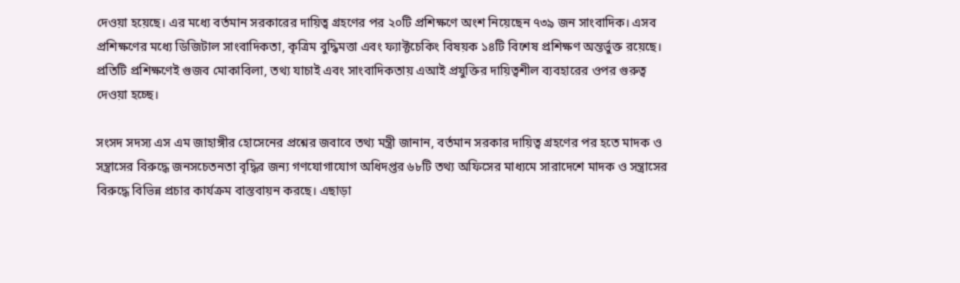দেওয়া হয়েছে। এর মধ্যে বর্তমান সরকারের দায়িত্ব গ্রহণের পর ২০টি প্রশিক্ষণে অংশ নিয়েছেন ৭৩৯ জন সাংবাদিক। এসব প্রশিক্ষণের মধ্যে ডিজিটাল সাংবাদিকতা, কৃত্রিম বুদ্ধিমত্তা এবং ফ্যাক্টচেকিং বিষয়ক ১৪টি বিশেষ প্রশিক্ষণ অন্তর্ভুক্ত রয়েছে। প্রতিটি প্রশিক্ষণেই গুজব মোকাবিলা, তথ্য যাচাই এবং সাংবাদিকতায় এআই প্রযুক্তির দায়িত্বশীল ব্যবহারের ওপর গুরুত্ব দেওয়া হচ্ছে।

সংসদ সদস্য এস এম জাহাঙ্গীর হোসেনের প্রশ্নের জবাবে তথ্য মন্ত্রী জানান, বর্তমান সরকার দায়িত্ব গ্রহণের পর হতে মাদক ও সন্ত্রাসের বিরুদ্ধে জনসচেতনতা বৃদ্ধির জন্য গণযোগাযোগ অধিদপ্তর ৬৮টি তথ্য অফিসের মাধ্যমে সারাদেশে মাদক ও সন্ত্রাসের বিরুদ্ধে বিভিন্ন প্রচার কার্যক্রম বাস্তবায়ন করছে। এছাড়া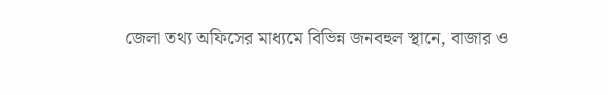জেলা তথ্য অফিসের মাধ্যমে বিভিন্ন জনবহুল স্থানে, বাজার ও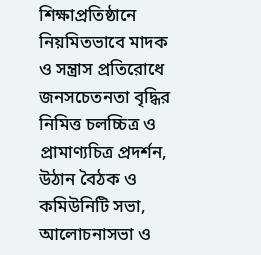শিক্ষাপ্রতিষ্ঠানে নিয়মিতভাবে মাদক ও সন্ত্রাস প্রতিরোধে জনসচেতনতা বৃদ্ধির নিমিত্ত চলচ্চিত্র ও প্রামাণ্যচিত্র প্রদর্শন, উঠান বৈঠক ও কমিউনিটি সভা, আলোচনাসভা ও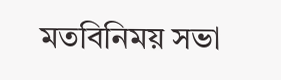মতবিনিময় সভা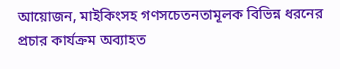আয়োজন, মাইকিংসহ গণসচেতনতামূলক বিভিন্ন ধরনের প্রচার কার্যক্রম অব্যাহত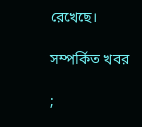রেখেছে।

সম্পর্কিত খবর

;